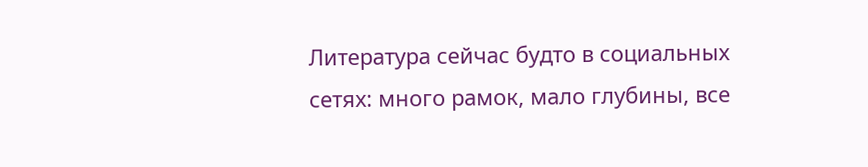Литература сейчас будто в социальных сетях: много рамок, мало глубины, все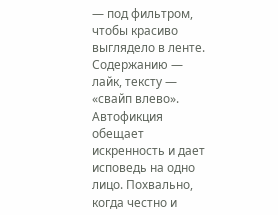— под фильтром, чтобы красиво выглядело в ленте. Содержанию — лайк, тексту — «свайп влево». Автофикция обещает искренность и дает исповедь на одно лицо. Похвально, когда честно и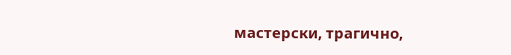мастерски, трагично,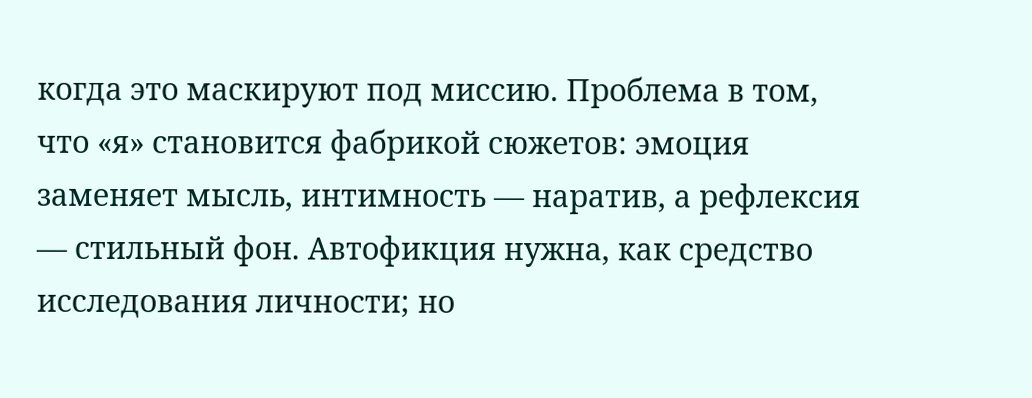когда это маскируют под миссию. Проблема в том, что «я» становится фабрикой сюжетов: эмоция заменяет мысль, интимность — наратив, а рефлексия — стильный фон. Автофикция нужна, как средство исследования личности; но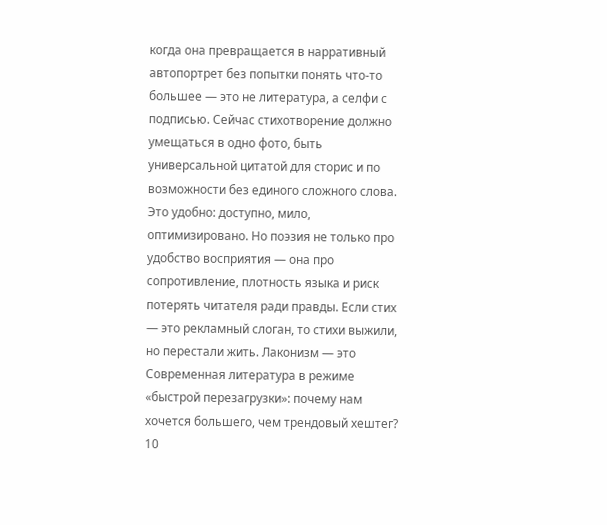когда она превращается в нарративный автопортрет без попытки понять что-то большее — это не литература, а селфи с подписью. Сейчас стихотворение должно умещаться в одно фото, быть универсальной цитатой для сторис и по возможности без единого сложного слова. Это удобно: доступно, мило, оптимизировано. Но поэзия не только про удобство восприятия — она про сопротивление, плотность языка и риск потерять читателя ради правды. Если стих — это рекламный слоган, то стихи выжили, но перестали жить. Лаконизм — это
Современная литература в режиме «быстрой перезагрузки»: почему нам хочется большего, чем трендовый хештег?
10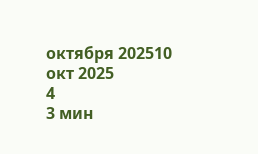октября 202510 окт 2025
4
3 мин